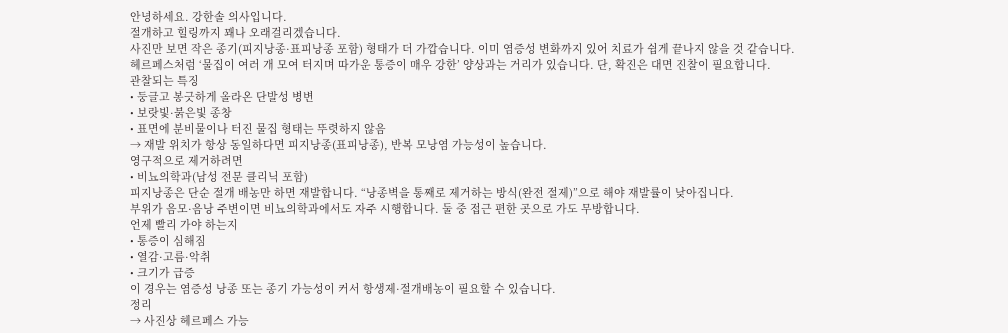안녕하세요. 강한솔 의사입니다.
절개하고 힐링까지 꽤나 오래걸리겠습니다.
사진만 보면 작은 종기(피지낭종·표피낭종 포함) 형태가 더 가깝습니다. 이미 염증성 변화까지 있어 치료가 쉽게 끝나지 않을 것 같습니다.
헤르페스처럼 ‘물집이 여러 개 모여 터지며 따가운 통증이 매우 강한’ 양상과는 거리가 있습니다. 단, 확진은 대면 진찰이 필요합니다.
관찰되는 특징
• 둥글고 봉긋하게 올라온 단발성 병변
• 보랏빛·붉은빛 종창
• 표면에 분비물이나 터진 물집 형태는 뚜렷하지 않음
→ 재발 위치가 항상 동일하다면 피지낭종(표피낭종), 반복 모낭염 가능성이 높습니다.
영구적으로 제거하려면
• 비뇨의학과(남성 전문 클리닉 포함)
피지낭종은 단순 절개 배농만 하면 재발합니다. “낭종벽을 통째로 제거하는 방식(완전 절제)”으로 해야 재발률이 낮아집니다.
부위가 음모·음낭 주변이면 비뇨의학과에서도 자주 시행합니다. 둘 중 접근 편한 곳으로 가도 무방합니다.
언제 빨리 가야 하는지
• 통증이 심해짐
• 열감·고름·악취
• 크기가 급증
이 경우는 염증성 낭종 또는 종기 가능성이 커서 항생제·절개배농이 필요할 수 있습니다.
정리
→ 사진상 헤르페스 가능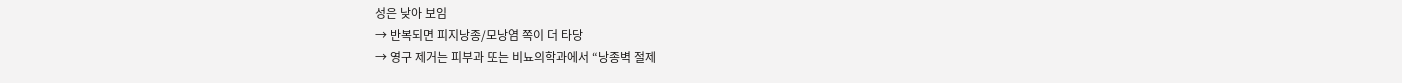성은 낮아 보임
→ 반복되면 피지낭종/모낭염 쪽이 더 타당
→ 영구 제거는 피부과 또는 비뇨의학과에서 “낭종벽 절제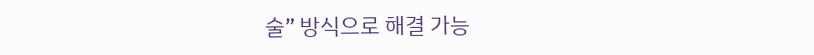술” 방식으로 해결 가능